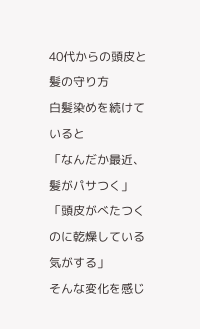40代からの頭皮と髪の守り方
白髪染めを続けていると
「なんだか最近、髪がパサつく」
「頭皮がべたつくのに乾燥している気がする」
そんな変化を感じ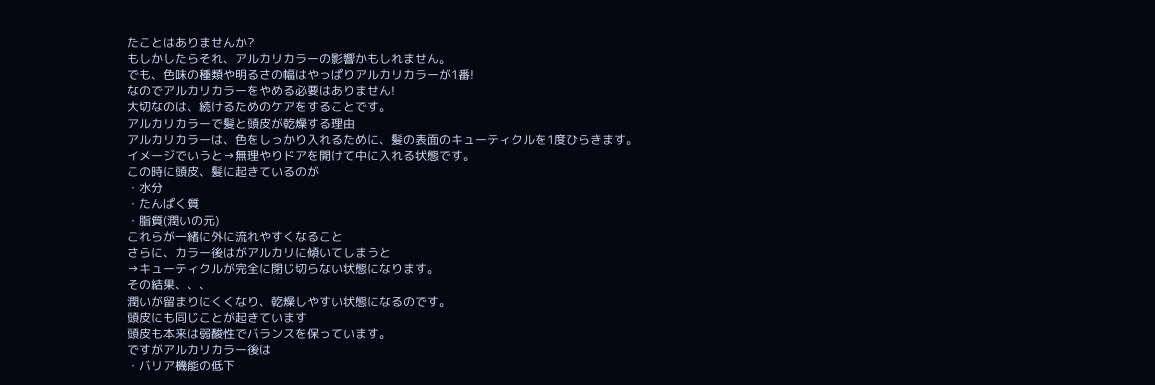たことはありませんか?
もしかしたらそれ、アルカリカラーの影響かもしれません。
でも、色味の種類や明るさの幅はやっぱりアルカリカラーが1番!
なのでアルカリカラーをやめる必要はありません!
大切なのは、続けるためのケアをすることです。
アルカリカラーで髪と頭皮が乾燥する理由
アルカリカラーは、色をしっかり入れるために、髪の表面のキューティクルを1度ひらきます。
イメージでいうと→無理やりドアを開けて中に入れる状態です。
この時に頭皮、髪に起きているのが
・水分
・たんぱく質
・脂質(潤いの元)
これらが一緒に外に流れやすくなること
さらに、カラー後はがアルカリに傾いてしまうと
→キューティクルが完全に閉じ切らない状態になります。
その結果、、、
潤いが留まりにくくなり、乾燥しやすい状態になるのです。
頭皮にも同じことが起きています
頭皮も本来は弱酸性でバランスを保っています。
ですがアルカリカラー後は
・バリア機能の低下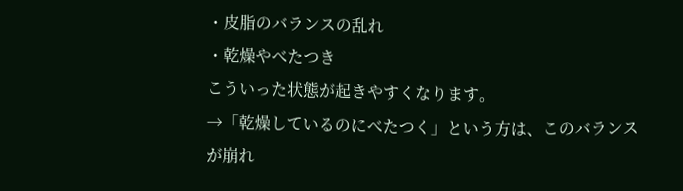・皮脂のバランスの乱れ
・乾燥やべたつき
こういった状態が起きやすくなります。
→「乾燥しているのにべたつく」という方は、このバランスが崩れ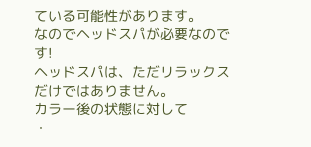ている可能性があります。
なのでヘッドスパが必要なのです!
ヘッドスパは、ただリラックスだけではありません。
カラー後の状態に対して
・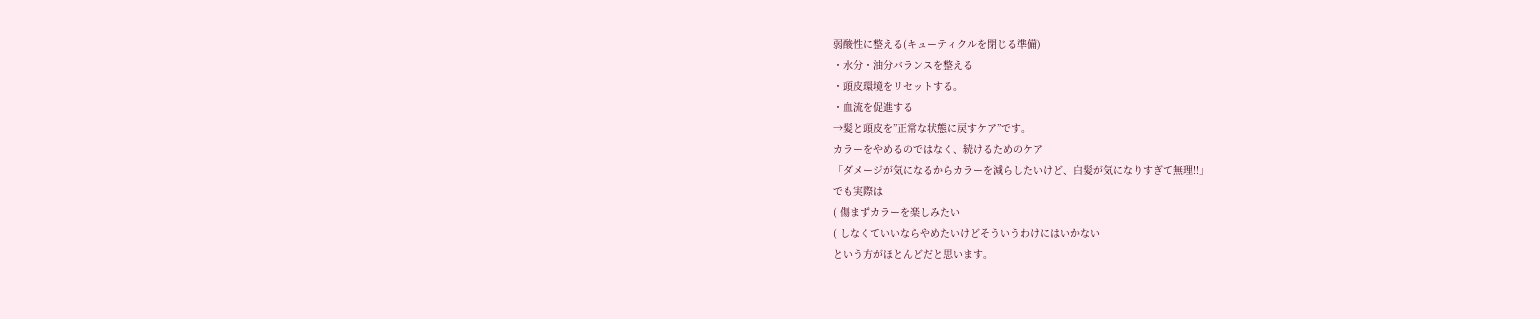弱酸性に整える(キューティクルを閉じる準備)
・水分・油分バランスを整える
・頭皮環境をリセットする。
・血流を促進する
→髪と頭皮を”正常な状態に戻すケア”です。
カラーをやめるのではなく、続けるためのケア
「ダメージが気になるからカラーを減らしたいけど、白髪が気になりすぎて無理!!」
でも実際は
( 傷まずカラーを楽しみたい
( しなくていいならやめたいけどそういうわけにはいかない
という方がほとんどだと思います。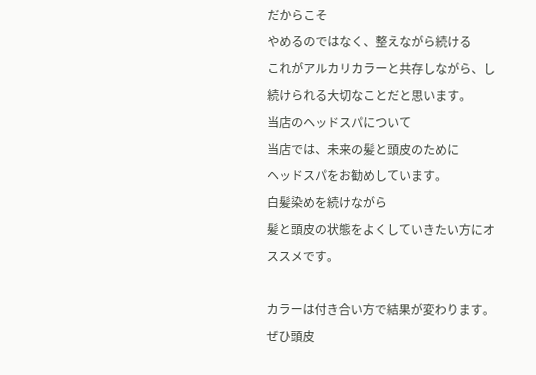だからこそ
やめるのではなく、整えながら続ける
これがアルカリカラーと共存しながら、し続けられる大切なことだと思います。
当店のヘッドスパについて
当店では、未来の髪と頭皮のために
ヘッドスパをお勧めしています。
白髪染めを続けながら
髪と頭皮の状態をよくしていきたい方にオススメです。

カラーは付き合い方で結果が変わります。
ぜひ頭皮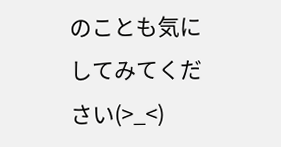のことも気にしてみてください(>_<)